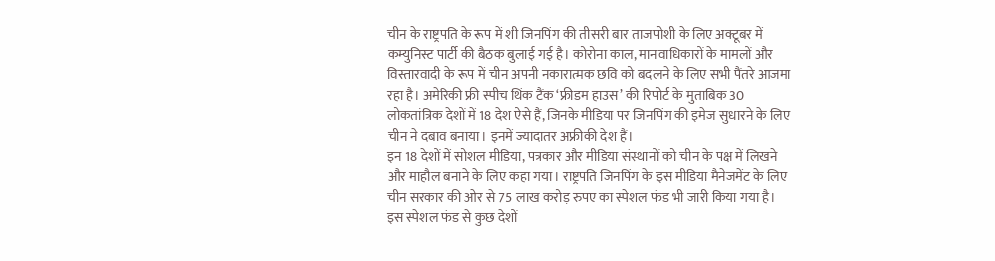चीन के राष्ट्रपति के रूप में शी जिनपिंग की तीसरी बार ताजपोशी के लिए अक्टूबर में कम्युनिस्ट पार्टी की बैठक बुलाई गई है। कोरोना काल, मानवाधिकारों के मामलों और विस्तारवादी के रूप में चीन अपनी नकारात्मक छवि को बदलने के लिए सभी पैंतरे आजमा रहा है। अमेरिकी फ्री स्पीच थिंक टैंक ‘फ्रीडम हाउस’ की रिपोर्ट के मुताबिक 30 लोकतांत्रिक देशों में 18 देश ऐसे हैं, जिनके मीडिया पर जिनपिंग की इमेज सुधारने के लिए चीन ने दबाव बनाया। इनमें ज्यादातर अफ्रीकी देश हैं।
इन 18 देशों में सोशल मीडिया, पत्रकार और मीडिया संस्थानों को चीन के पक्ष में लिखने और माहौल बनाने के लिए कहा गया। राष्ट्रपति जिनपिंग के इस मीडिया मैनेजमेंट के लिए चीन सरकार की ओर से 75 लाख करोड़ रुपए का स्पेशल फंड भी जारी किया गया है। इस स्पेशल फंड से कुछ देशों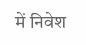में निवेश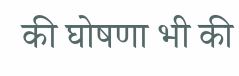की घोषणा भी की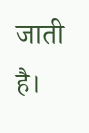जाती है।